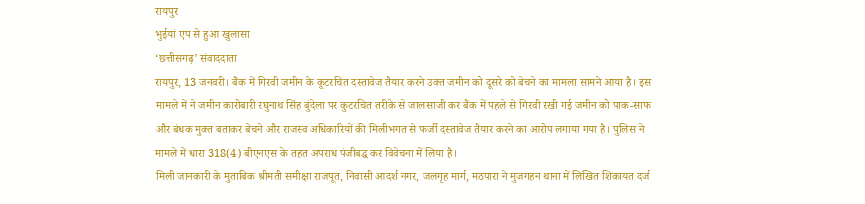रायपुर
भुईयां एप से हुआ खुलासा
‘छत्तीसगढ़’ संवाददाता
रायपुर, 13 जनवरी। बैंक में गिरवी जमीन के कूटरचित दस्तावेज तैयार करने उक्त जमीन को दूसरे को बेचने का मामला सामने आया है। इस मामले में ने जमीन कारोबारी रघुनाथ सिंह बुंदेला पर कुटरचित तरीके से जालसाजी कर बैंक में पहले से गिरवी रखी गई जमीन को पाक-साफ और बंधक मुक्त बताकर बेचने और राजस्व अधिकारियों की मिलीभगत से फर्जी दस्तावेज तैयार करने का आरोप लगाया गया है। पुलिस ने मामले में धारा 318(4) बीएनएस के तहत अपराध पंजीबद्ध कर विवेचना में लिया है।
मिली जानकारी के मुताबिक श्रीमती समीक्षा राजपूत, निवासी आदर्श नगर, जलगृह मार्ग, मठपारा ने मुजगहन थाना में लिखित शिकायत दर्ज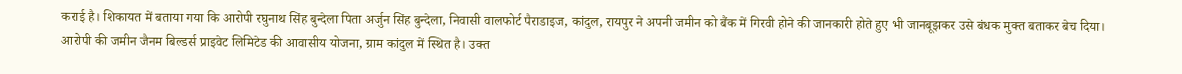कराई है। शिकायत में बताया गया कि आरोपी रघुनाथ सिंह बुन्देला पिता अर्जुन सिंह बुन्देला, निवासी वालफोर्ट पैराडाइज, कांदुल, रायपुर ने अपनी जमीन को बैंक में गिरवी होने की जानकारी होते हुए भी जानबूझकर उसे बंधक मुक्त बताकर बेच दिया।
आरोपी की जमीन जैनम बिल्डर्स प्राइवेट लिमिटेड की आवासीय योजना, ग्राम कांदुल में स्थित है। उक्त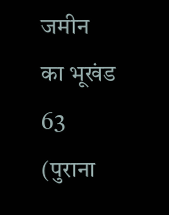जमीन का भूखंड 63 (पुराना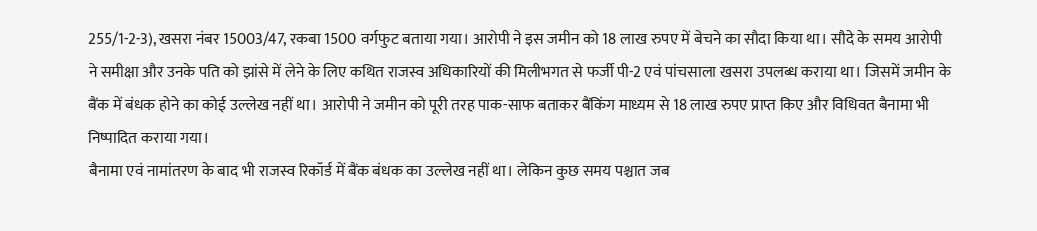255/1-2-3), खसरा नंबर 15003/47, रकबा 1500 वर्गफुट बताया गया। आरोपी ने इस जमीन को 18 लाख रुपए में बेचने का सौदा किया था। सौदे के समय आरोपी ने समीक्षा और उनके पति को झांसे में लेने के लिए कथित राजस्व अधिकारियों की मिलीभगत से फर्जी पी-2 एवं पांचसाला खसरा उपलब्ध कराया था। जिसमें जमीन के बैंक में बंधक होने का कोई उल्लेख नहीं था। आरोपी ने जमीन को पूरी तरह पाक-साफ बताकर बैंकिंग माध्यम से 18 लाख रुपए प्राप्त किए और विधिवत बैनामा भी निष्पादित कराया गया।
बैनामा एवं नामांतरण के बाद भी राजस्व रिकॉर्ड में बैंक बंधक का उल्लेख नहीं था। लेकिन कुछ समय पश्चात जब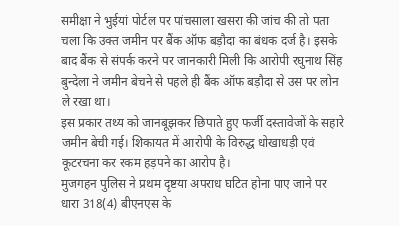समीक्षा ने भुईयां पोर्टल पर पांचसाला खसरा की जांच की तो पता चला कि उक्त जमीन पर बैंक ऑफ बड़ौदा का बंधक दर्ज है। इसके बाद बैंक से संपर्क करने पर जानकारी मिली कि आरोपी रघुनाथ सिंह बुन्देला ने जमीन बेचने से पहले ही बैंक ऑफ बड़ौदा से उस पर लोन ले रखा था।
इस प्रकार तथ्य को जानबूझकर छिपाते हुए फर्जी दस्तावेजों के सहारे जमीन बेची गई। शिकायत में आरोपी के विरुद्ध धोखाधड़ी एवं कूटरचना कर रकम हड़पने का आरोप है।
मुजगहन पुलिस ने प्रथम दृष्टया अपराध घटित होना पाए जाने पर धारा 318(4) बीएनएस के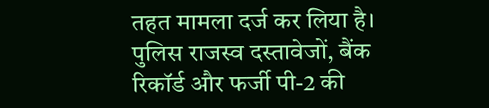तहत मामला दर्ज कर लिया है। पुलिस राजस्व दस्तावेजों, बैंक रिकॉर्ड और फर्जी पी-2 की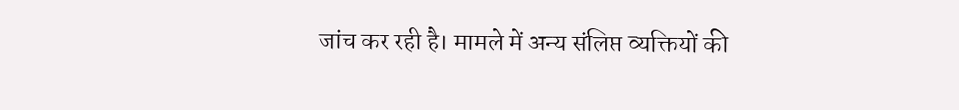जांच कर रही है। मामले में अन्य संलिप्त व्यक्तियों की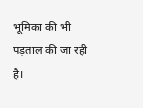भूमिका की भी पड़ताल की जा रही है।